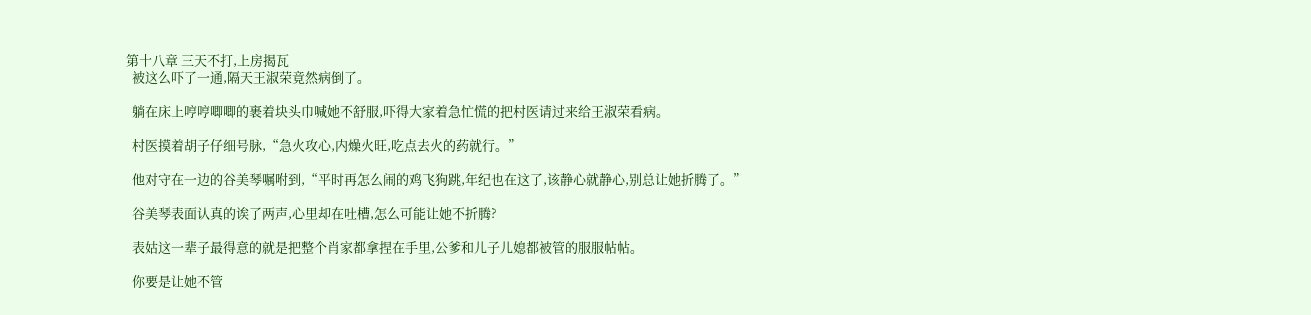第十八章 三天不打,上房揭瓦
  被这么吓了一通,隔天王淑荣竟然病倒了。

  躺在床上哼哼唧唧的裹着块头巾喊她不舒服,吓得大家着急忙慌的把村医请过来给王淑荣看病。

  村医摸着胡子仔细号脉,“急火攻心,内燥火旺,吃点去火的药就行。”

  他对守在一边的谷美琴嘱咐到,“平时再怎么闹的鸡飞狗跳,年纪也在这了,该静心就静心,别总让她折腾了。”

  谷美琴表面认真的诶了两声,心里却在吐槽,怎么可能让她不折腾?

  表姑这一辈子最得意的就是把整个肖家都拿捏在手里,公爹和儿子儿媳都被管的服服帖帖。

  你要是让她不管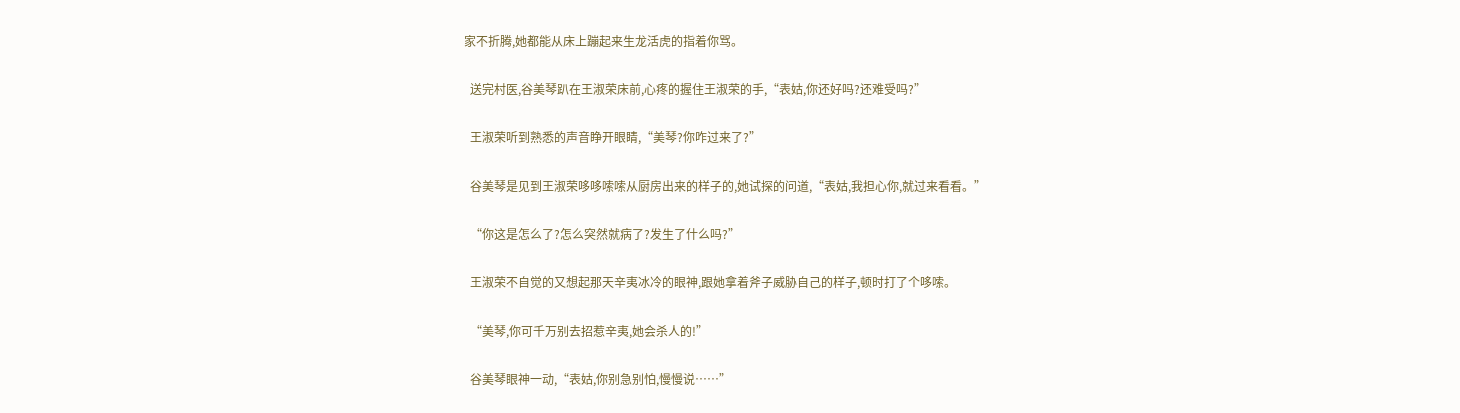家不折腾,她都能从床上蹦起来生龙活虎的指着你骂。

  送完村医,谷美琴趴在王淑荣床前,心疼的握住王淑荣的手,“表姑,你还好吗?还难受吗?”

  王淑荣听到熟悉的声音睁开眼睛,“美琴?你咋过来了?”

  谷美琴是见到王淑荣哆哆嗦嗦从厨房出来的样子的,她试探的问道,“表姑,我担心你,就过来看看。”

  “你这是怎么了?怎么突然就病了?发生了什么吗?”

  王淑荣不自觉的又想起那天辛夷冰冷的眼神,跟她拿着斧子威胁自己的样子,顿时打了个哆嗦。

  “美琴,你可千万别去招惹辛夷,她会杀人的!”

  谷美琴眼神一动,“表姑,你别急别怕,慢慢说……”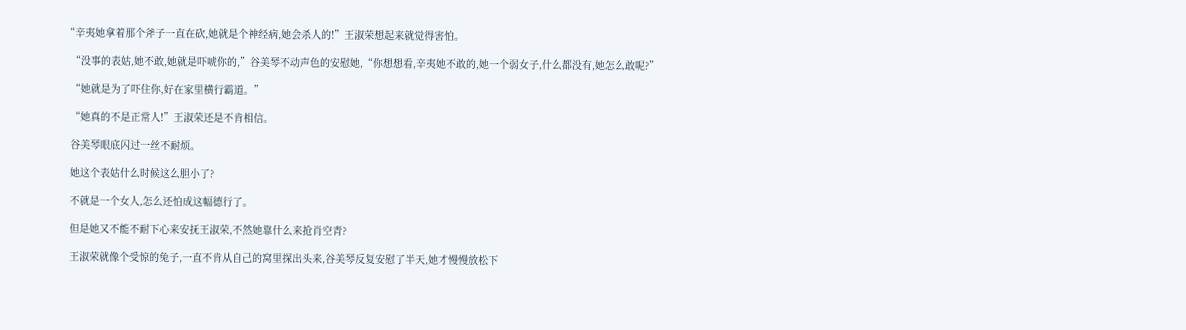“辛夷她拿着那个斧子一直在砍,她就是个神经病,她会杀人的!”王淑荣想起来就觉得害怕。

  “没事的表姑,她不敢,她就是吓唬你的,”谷美琴不动声色的安慰她,“你想想看,辛夷她不敢的,她一个弱女子,什么都没有,她怎么敢呢?”

  “她就是为了吓住你,好在家里横行霸道。”

  “她真的不是正常人!”王淑荣还是不肯相信。

  谷美琴眼底闪过一丝不耐烦。

  她这个表姑什么时候这么胆小了?

  不就是一个女人,怎么还怕成这幅德行了。

  但是她又不能不耐下心来安抚王淑荣,不然她靠什么来抢肖空青?

  王淑荣就像个受惊的兔子,一直不肯从自己的窝里探出头来,谷美琴反复安慰了半天,她才慢慢放松下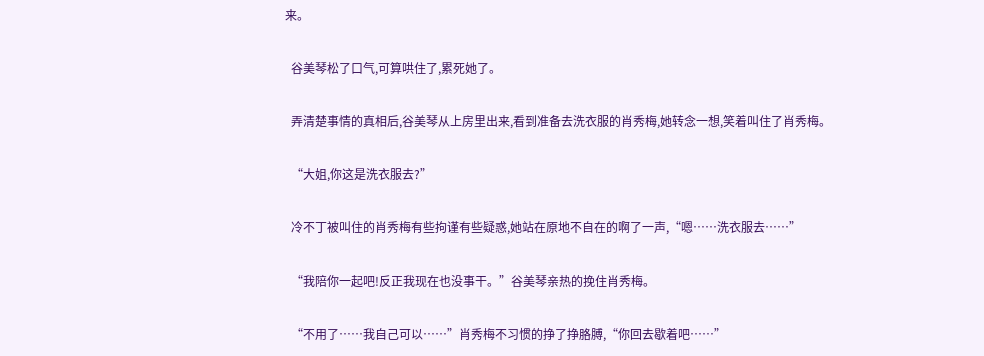来。

  谷美琴松了口气,可算哄住了,累死她了。

  弄清楚事情的真相后,谷美琴从上房里出来,看到准备去洗衣服的肖秀梅,她转念一想,笑着叫住了肖秀梅。

  “大姐,你这是洗衣服去?”

  冷不丁被叫住的肖秀梅有些拘谨有些疑惑,她站在原地不自在的啊了一声,“嗯……洗衣服去……”

  “我陪你一起吧!反正我现在也没事干。”谷美琴亲热的挽住肖秀梅。

  “不用了……我自己可以……”肖秀梅不习惯的挣了挣胳膊,“你回去歇着吧……”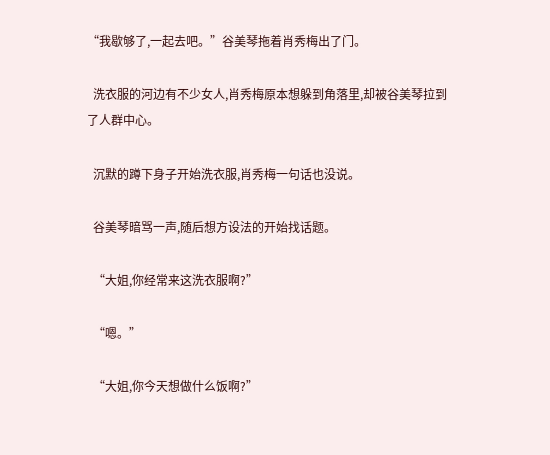“我歇够了,一起去吧。”谷美琴拖着肖秀梅出了门。

  洗衣服的河边有不少女人,肖秀梅原本想躲到角落里,却被谷美琴拉到了人群中心。

  沉默的蹲下身子开始洗衣服,肖秀梅一句话也没说。

  谷美琴暗骂一声,随后想方设法的开始找话题。

  “大姐,你经常来这洗衣服啊?”

  “嗯。”

  “大姐,你今天想做什么饭啊?”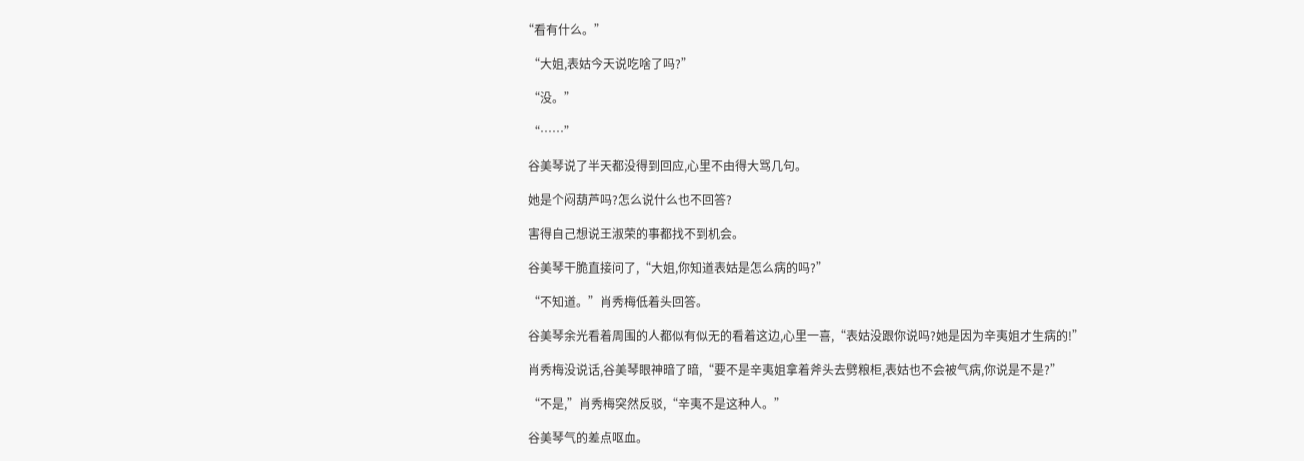“看有什么。”

  “大姐,表姑今天说吃啥了吗?”

  “没。”

  “……”

  谷美琴说了半天都没得到回应,心里不由得大骂几句。

  她是个闷葫芦吗?怎么说什么也不回答?

  害得自己想说王淑荣的事都找不到机会。

  谷美琴干脆直接问了,“大姐,你知道表姑是怎么病的吗?”

  “不知道。”肖秀梅低着头回答。

  谷美琴余光看着周围的人都似有似无的看着这边,心里一喜,“表姑没跟你说吗?她是因为辛夷姐才生病的!”

  肖秀梅没说话,谷美琴眼神暗了暗,“要不是辛夷姐拿着斧头去劈粮柜,表姑也不会被气病,你说是不是?”

  “不是,”肖秀梅突然反驳,“辛夷不是这种人。”

  谷美琴气的差点呕血。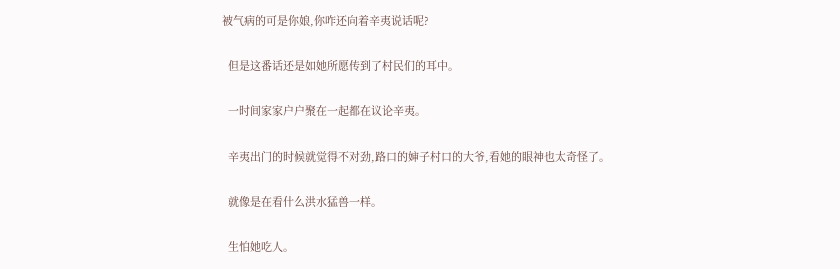被气病的可是你娘,你咋还向着辛夷说话呢?

  但是这番话还是如她所愿传到了村民们的耳中。

  一时间家家户户聚在一起都在议论辛夷。

  辛夷出门的时候就觉得不对劲,路口的婶子村口的大爷,看她的眼神也太奇怪了。

  就像是在看什么洪水猛兽一样。

  生怕她吃人。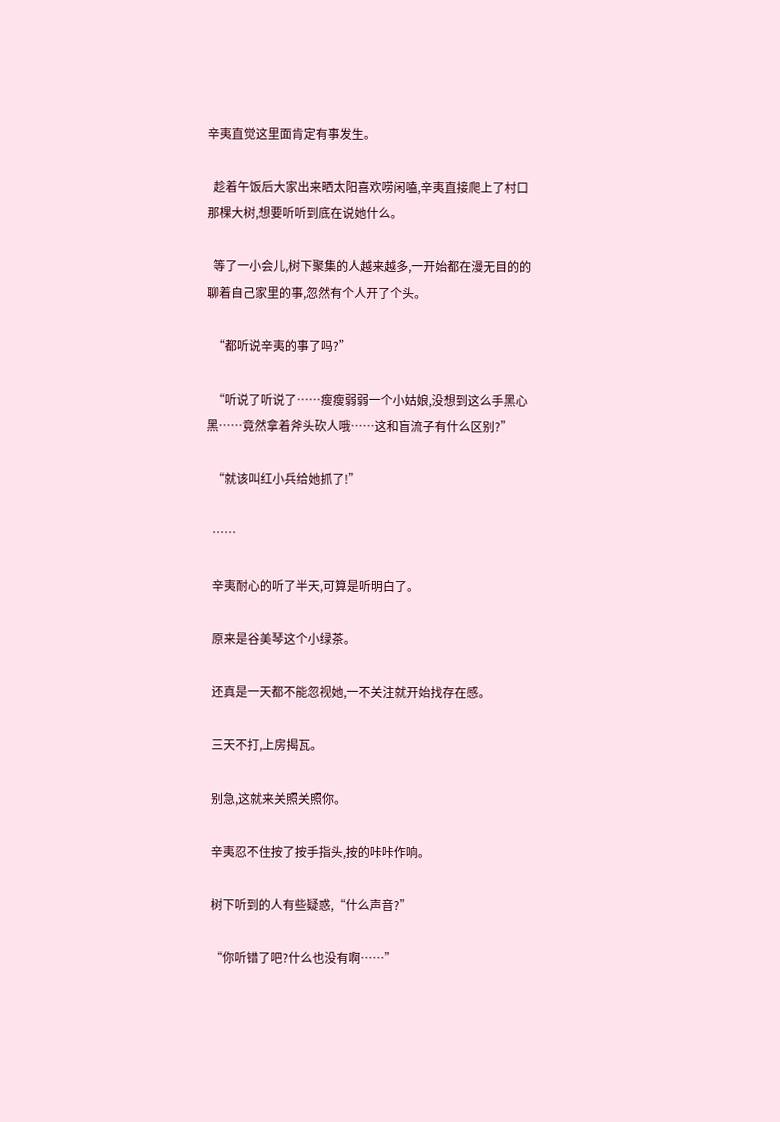辛夷直觉这里面肯定有事发生。

  趁着午饭后大家出来晒太阳喜欢唠闲嗑,辛夷直接爬上了村口那棵大树,想要听听到底在说她什么。

  等了一小会儿,树下聚集的人越来越多,一开始都在漫无目的的聊着自己家里的事,忽然有个人开了个头。

  “都听说辛夷的事了吗?”

  “听说了听说了……瘦瘦弱弱一个小姑娘,没想到这么手黑心黑……竟然拿着斧头砍人哦……这和盲流子有什么区别?”

  “就该叫红小兵给她抓了!”

  ……

  辛夷耐心的听了半天,可算是听明白了。

  原来是谷美琴这个小绿茶。

  还真是一天都不能忽视她,一不关注就开始找存在感。

  三天不打,上房揭瓦。

  别急,这就来关照关照你。

  辛夷忍不住按了按手指头,按的咔咔作响。

  树下听到的人有些疑惑,“什么声音?”

  “你听错了吧?什么也没有啊……”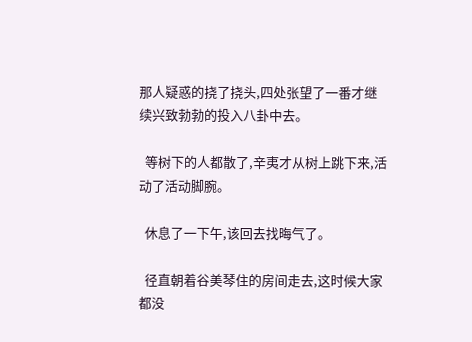那人疑惑的挠了挠头,四处张望了一番才继续兴致勃勃的投入八卦中去。

  等树下的人都散了,辛夷才从树上跳下来,活动了活动脚腕。

  休息了一下午,该回去找晦气了。

  径直朝着谷美琴住的房间走去,这时候大家都没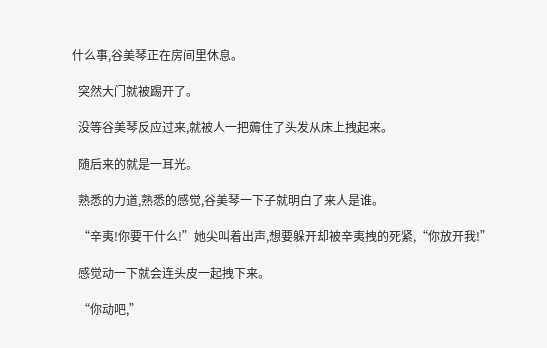什么事,谷美琴正在房间里休息。

  突然大门就被踢开了。

  没等谷美琴反应过来,就被人一把薅住了头发从床上拽起来。

  随后来的就是一耳光。

  熟悉的力道,熟悉的感觉,谷美琴一下子就明白了来人是谁。

  “辛夷!你要干什么!”她尖叫着出声,想要躲开却被辛夷拽的死紧,“你放开我!”

  感觉动一下就会连头皮一起拽下来。

  “你动吧,”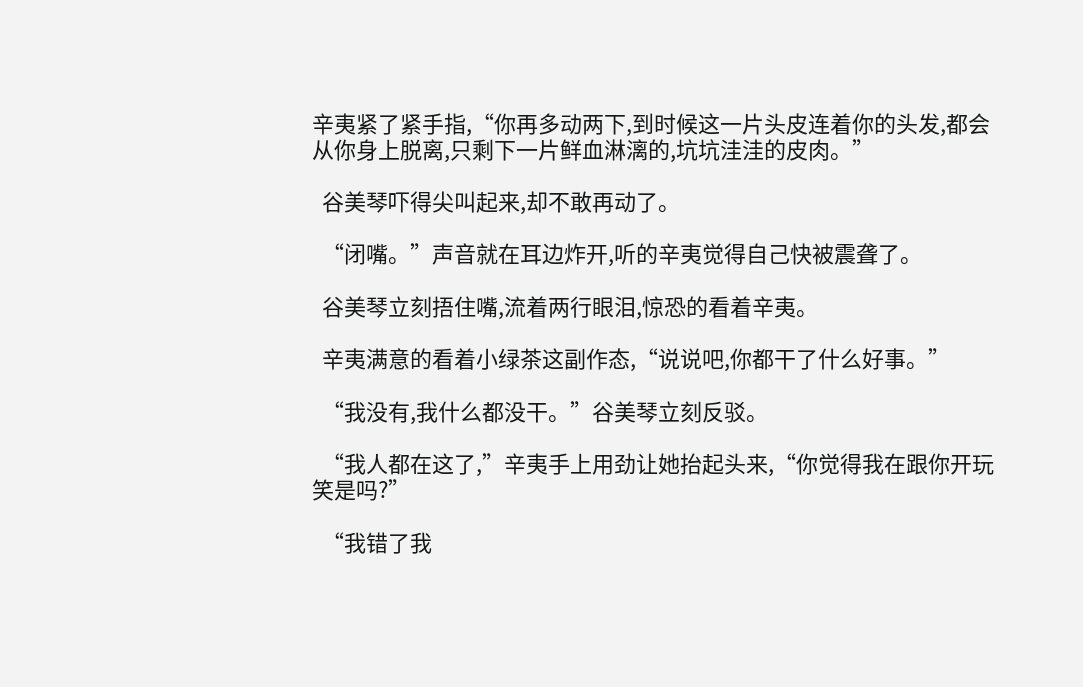辛夷紧了紧手指,“你再多动两下,到时候这一片头皮连着你的头发,都会从你身上脱离,只剩下一片鲜血淋漓的,坑坑洼洼的皮肉。”

  谷美琴吓得尖叫起来,却不敢再动了。

  “闭嘴。”声音就在耳边炸开,听的辛夷觉得自己快被震聋了。

  谷美琴立刻捂住嘴,流着两行眼泪,惊恐的看着辛夷。

  辛夷满意的看着小绿茶这副作态,“说说吧,你都干了什么好事。”

  “我没有,我什么都没干。”谷美琴立刻反驳。

  “我人都在这了,”辛夷手上用劲让她抬起头来,“你觉得我在跟你开玩笑是吗?”

  “我错了我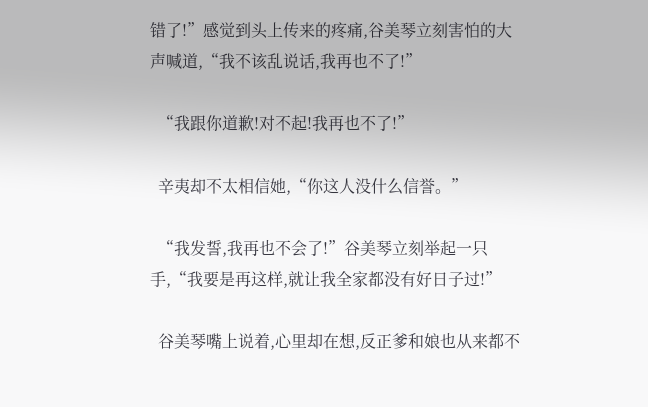错了!”感觉到头上传来的疼痛,谷美琴立刻害怕的大声喊道,“我不该乱说话,我再也不了!”

  “我跟你道歉!对不起!我再也不了!”

  辛夷却不太相信她,“你这人没什么信誉。”

  “我发誓,我再也不会了!”谷美琴立刻举起一只手,“我要是再这样,就让我全家都没有好日子过!”

  谷美琴嘴上说着,心里却在想,反正爹和娘也从来都不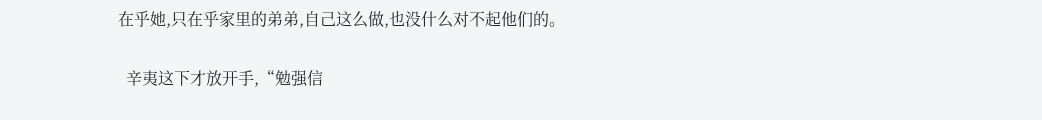在乎她,只在乎家里的弟弟,自己这么做,也没什么对不起他们的。

  辛夷这下才放开手,“勉强信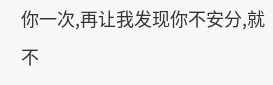你一次,再让我发现你不安分,就不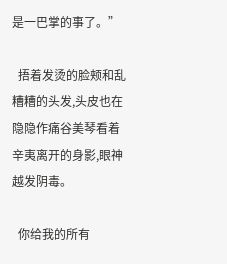是一巴掌的事了。”

  捂着发烫的脸颊和乱糟糟的头发,头皮也在隐隐作痛谷美琴看着辛夷离开的身影,眼神越发阴毒。

  你给我的所有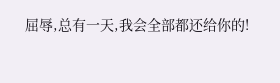屈辱,总有一天,我会全部都还给你的!